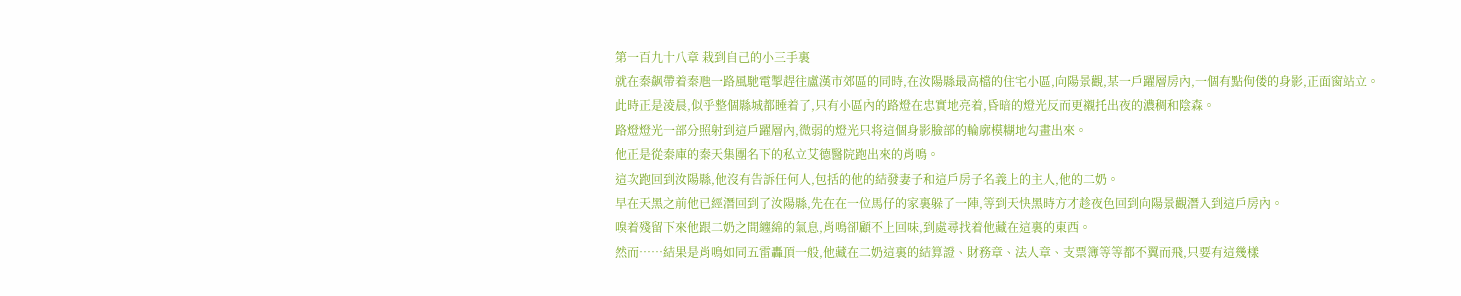第一百九十八章 栽到自己的小三手裏
就在秦飙帶着秦虺一路風馳電掣趕往盧漢市郊區的同時,在汝陽縣最高檔的住宅小區,向陽景觀,某一戶躍層房內,一個有點佝偻的身影,正面窗站立。
此時正是淩晨,似乎整個縣城都睡着了,只有小區內的路燈在忠實地亮着,昏暗的燈光反而更襯托出夜的濃稠和陰森。
路燈燈光一部分照射到這戶躍層內,微弱的燈光只将這個身影臉部的輪廓模糊地勾畫出來。
他正是從秦庫的秦天集團名下的私立艾德醫院跑出來的肖鳴。
這次跑回到汝陽縣,他沒有告訴任何人,包括的他的結發妻子和這戶房子名義上的主人,他的二奶。
早在天黑之前他已經潛回到了汝陽縣,先在在一位馬仔的家裏躲了一陣,等到天快黑時方才趁夜色回到向陽景觀潛入到這戶房內。
嗅着殘留下來他跟二奶之間纏綿的氣息,肖鳴卻顧不上回味,到處尋找着他藏在這裏的東西。
然而……結果是肖鳴如同五雷轟頂一般,他藏在二奶這裏的結算證、財務章、法人章、支票簿等等都不翼而飛,只要有這幾樣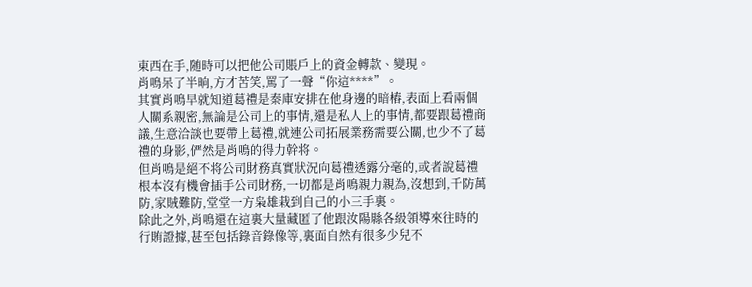東西在手,随時可以把他公司賬戶上的資金轉款、變現。
肖鳴呆了半晌,方才苦笑,罵了一聲“你這****”。
其實肖鳴早就知道葛禮是秦庫安排在他身邊的暗樁,表面上看兩個人關系親密,無論是公司上的事情,還是私人上的事情,都要跟葛禮商議,生意洽談也要帶上葛禮,就連公司拓展業務需要公關,也少不了葛禮的身影,俨然是肖鳴的得力幹将。
但肖鳴是絕不将公司財務真實狀況向葛禮透露分毫的,或者說葛禮根本沒有機會插手公司財務,一切都是肖鳴親力親為,沒想到,千防萬防,家賊難防,堂堂一方枭雄栽到自己的小三手裏。
除此之外,肖鳴還在這裏大量藏匿了他跟汝陽縣各級領導來往時的行賄證據,甚至包括錄音錄像等,裏面自然有很多少兒不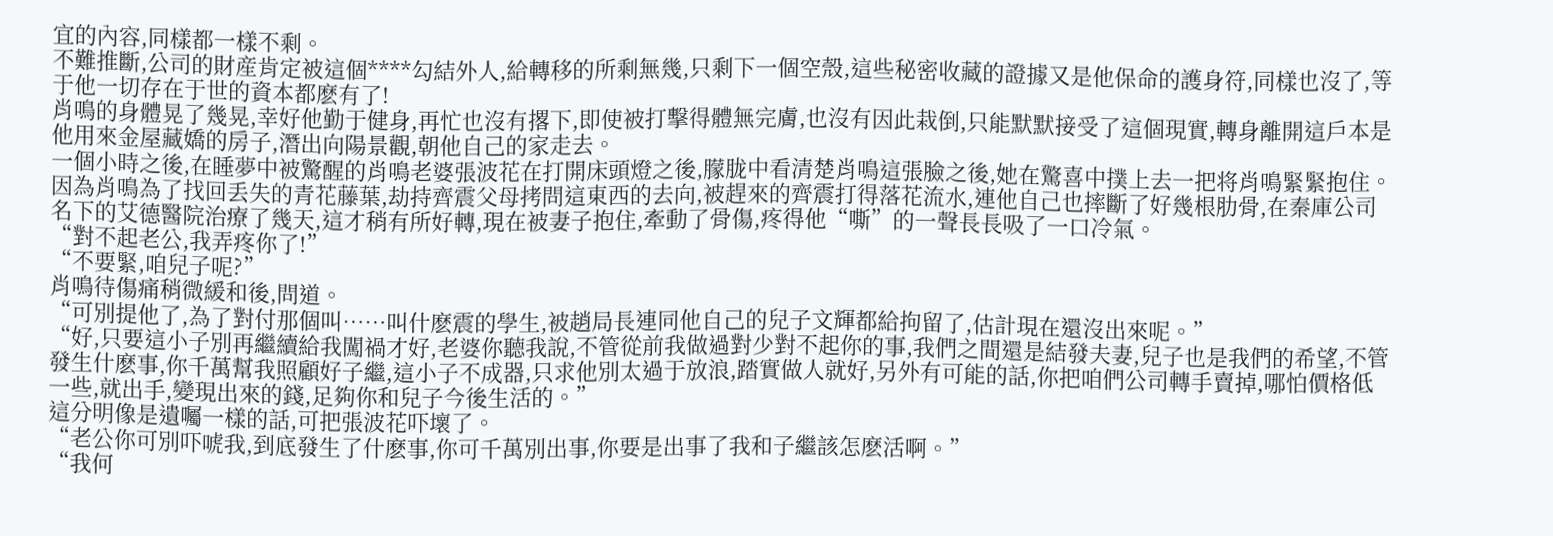宜的內容,同樣都一樣不剩。
不難推斷,公司的財産肯定被這個****勾結外人,給轉移的所剩無幾,只剩下一個空殼,這些秘密收藏的證據又是他保命的護身符,同樣也沒了,等于他一切存在于世的資本都麽有了!
肖鳴的身體晃了幾晃,幸好他勤于健身,再忙也沒有撂下,即使被打擊得體無完膚,也沒有因此栽倒,只能默默接受了這個現實,轉身離開這戶本是他用來金屋藏嬌的房子,潛出向陽景觀,朝他自己的家走去。
一個小時之後,在睡夢中被驚醒的肖鳴老婆張波花在打開床頭燈之後,朦胧中看清楚肖鳴這張臉之後,她在驚喜中撲上去一把将肖鳴緊緊抱住。
因為肖鳴為了找回丢失的青花藤葉,劫持齊震父母拷問這東西的去向,被趕來的齊震打得落花流水,連他自己也摔斷了好幾根肋骨,在秦庫公司名下的艾德醫院治療了幾天,這才稍有所好轉,現在被妻子抱住,牽動了骨傷,疼得他“嘶”的一聲長長吸了一口冷氣。
“對不起老公,我弄疼你了!”
“不要緊,咱兒子呢?”
肖鳴待傷痛稍微緩和後,問道。
“可別提他了,為了對付那個叫……叫什麽震的學生,被趙局長連同他自己的兒子文輝都給拘留了,估計現在還沒出來呢。”
“好,只要這小子別再繼續給我闖禍才好,老婆你聽我說,不管從前我做過對少對不起你的事,我們之間還是結發夫妻,兒子也是我們的希望,不管發生什麽事,你千萬幫我照顧好子繼,這小子不成器,只求他別太過于放浪,踏實做人就好,另外有可能的話,你把咱們公司轉手賣掉,哪怕價格低一些,就出手,變現出來的錢,足夠你和兒子今後生活的。”
這分明像是遺囑一樣的話,可把張波花吓壞了。
“老公你可別吓唬我,到底發生了什麽事,你可千萬別出事,你要是出事了我和子繼該怎麽活啊。”
“我何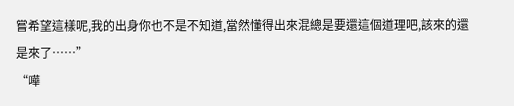嘗希望這樣呢,我的出身你也不是不知道,當然懂得出來混總是要還這個道理吧,該來的還是來了……”
“嘩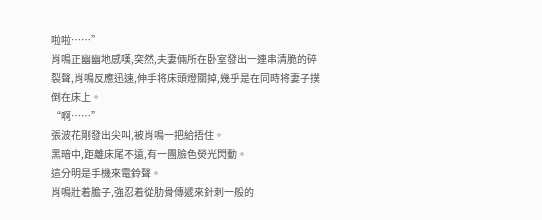啦啦……”
肖鳴正幽幽地感嘆,突然,夫妻倆所在卧室發出一連串清脆的碎裂聲,肖鳴反應迅速,伸手将床頭燈關掉,幾乎是在同時将妻子撲倒在床上。
“啊……”
張波花剛發出尖叫,被肖鳴一把給捂住。
黑暗中,距離床尾不遠,有一團臉色熒光閃動。
這分明是手機來電鈴聲。
肖鳴壯着膽子,強忍着從肋骨傳遞來針刺一般的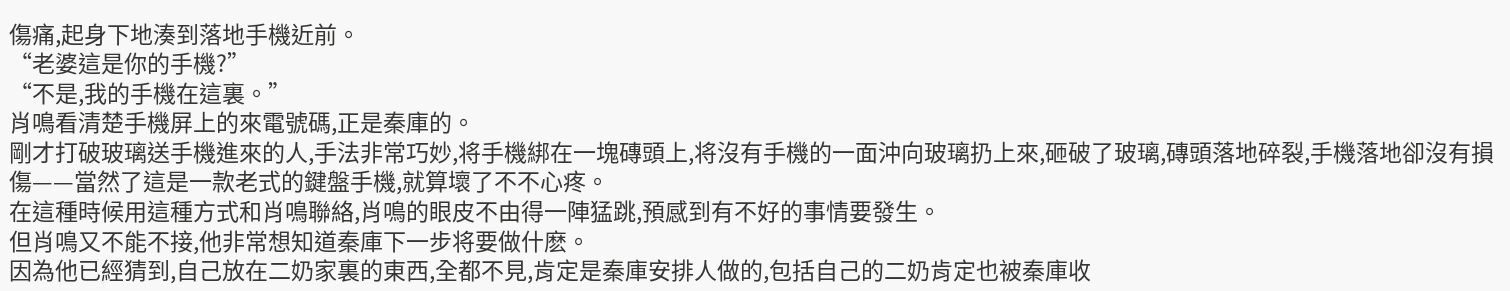傷痛,起身下地湊到落地手機近前。
“老婆這是你的手機?”
“不是,我的手機在這裏。”
肖鳴看清楚手機屏上的來電號碼,正是秦庫的。
剛才打破玻璃送手機進來的人,手法非常巧妙,将手機綁在一塊磚頭上,将沒有手機的一面沖向玻璃扔上來,砸破了玻璃,磚頭落地碎裂,手機落地卻沒有損傷——當然了這是一款老式的鍵盤手機,就算壞了不不心疼。
在這種時候用這種方式和肖鳴聯絡,肖鳴的眼皮不由得一陣猛跳,預感到有不好的事情要發生。
但肖鳴又不能不接,他非常想知道秦庫下一步将要做什麽。
因為他已經猜到,自己放在二奶家裏的東西,全都不見,肯定是秦庫安排人做的,包括自己的二奶肯定也被秦庫收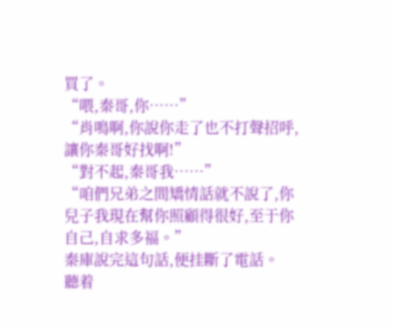買了。
“喂,秦哥,你……”
“肖鳴啊,你說你走了也不打聲招呼,讓你秦哥好找啊!”
“對不起,秦哥我……”
“咱們兄弟之間矯情話就不說了,你兒子我現在幫你照顧得很好,至于你自己,自求多福。”
秦庫說完這句話,便挂斷了電話。
聽着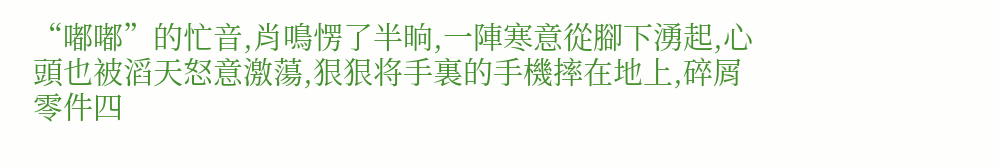“嘟嘟”的忙音,肖鳴愣了半晌,一陣寒意從腳下湧起,心頭也被滔天怒意激蕩,狠狠将手裏的手機摔在地上,碎屑零件四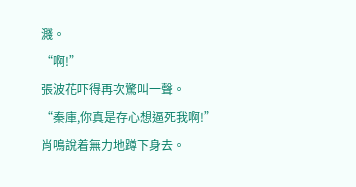濺。
“啊!”
張波花吓得再次驚叫一聲。
“秦庫,你真是存心想逼死我啊!”
肖鳴說着無力地蹲下身去。